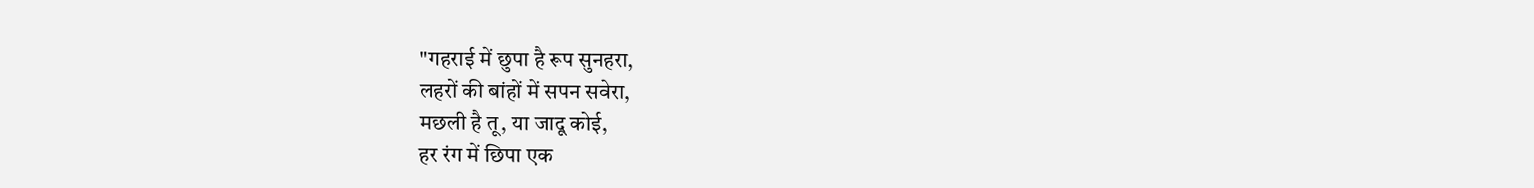"गहराई में छुपा है रूप सुनहरा,
लहरों की बांहों में सपन सवेरा,
मछली है तू, या जादू कोई,
हर रंग में छिपा एक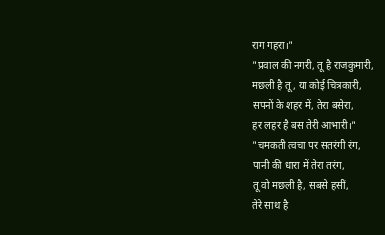राग गहरा।"
"प्रवाल की नगरी, तू है राजकुमारी,
मछली है तू, या कोई चित्रकारी,
सपनों के शहर में, तेरा बसेरा,
हर लहर है बस तेरी आभारी।"
"चमकती त्वचा पर सतरंगी रंग,
पानी की धारा में तेरा तरंग,
तू वो मछली है, सबसे हसीं,
तेरे साथ है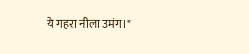ये गहरा नीला उमंग।"